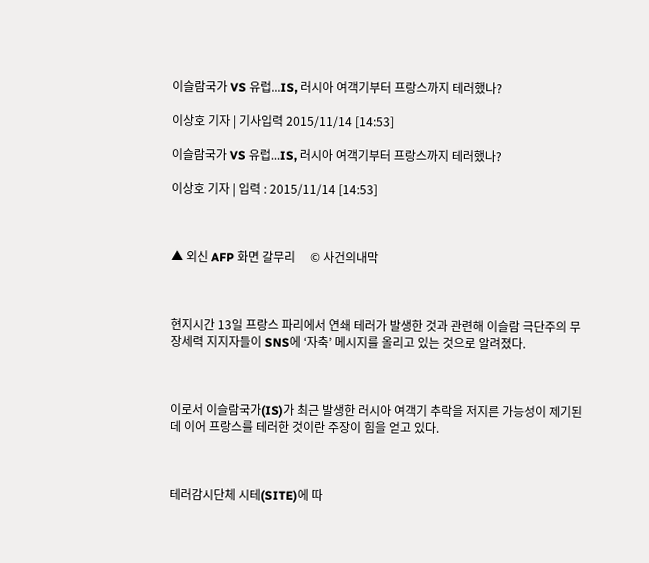이슬람국가 VS 유럽...IS, 러시아 여객기부터 프랑스까지 테러했나?

이상호 기자 | 기사입력 2015/11/14 [14:53]

이슬람국가 VS 유럽...IS, 러시아 여객기부터 프랑스까지 테러했나?

이상호 기자 | 입력 : 2015/11/14 [14:53]



▲ 외신 AFP 화면 갈무리     © 사건의내막



현지시간 13일 프랑스 파리에서 연쇄 테러가 발생한 것과 관련해 이슬람 극단주의 무장세력 지지자들이 SNS에 ‘자축’ 메시지를 올리고 있는 것으로 알려졌다.



이로서 이슬람국가(IS)가 최근 발생한 러시아 여객기 추락을 저지른 가능성이 제기된데 이어 프랑스를 테러한 것이란 주장이 힘을 얻고 있다.



테러감시단체 시테(SITE)에 따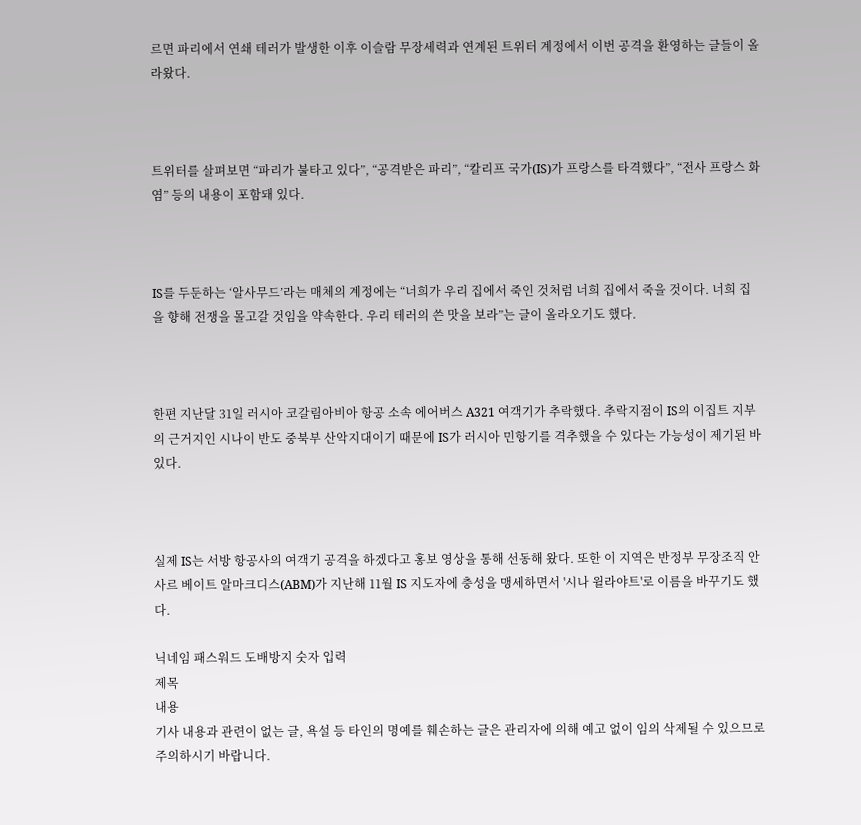르면 파리에서 연쇄 테러가 발생한 이후 이슬람 무장세력과 연계된 트위터 계정에서 이번 공격을 환영하는 글들이 올라왔다.



트위터를 살펴보면 “파리가 불타고 있다”, “공격받은 파리”, “칼리프 국가(IS)가 프랑스를 타격했다”, “전사 프랑스 화염” 등의 내용이 포함돼 있다.



IS를 두둔하는 ‘알사무드’라는 매체의 계정에는 “너희가 우리 집에서 죽인 것처럼 너희 집에서 죽을 것이다. 너희 집을 향해 전쟁을 몰고갈 것임을 약속한다. 우리 테러의 쓴 맛을 보라”는 글이 올라오기도 했다.



한편 지난달 31일 러시아 코갈림아비아 항공 소속 에어버스 A321 여객기가 추락했다. 추락지점이 IS의 이집트 지부의 근거지인 시나이 반도 중북부 산악지대이기 때문에 IS가 러시아 민항기를 격추했을 수 있다는 가능성이 제기된 바 있다.



실제 IS는 서방 항공사의 여객기 공격을 하겠다고 홍보 영상을 통해 선동해 왔다. 또한 이 지역은 반정부 무장조직 안사르 베이트 알마크디스(ABM)가 지난해 11월 IS 지도자에 충성을 맹세하면서 '시나 윌라야트'로 이름을 바꾸기도 했다.

닉네임 패스워드 도배방지 숫자 입력
제목
내용
기사 내용과 관련이 없는 글, 욕설 등 타인의 명예를 훼손하는 글은 관리자에 의해 예고 없이 임의 삭제될 수 있으므로 주의하시기 바랍니다.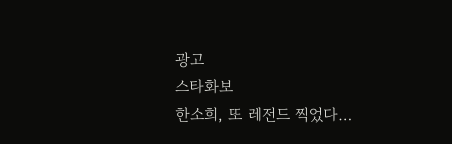광고
스타화보
한소희, 또 레전드 찍었다…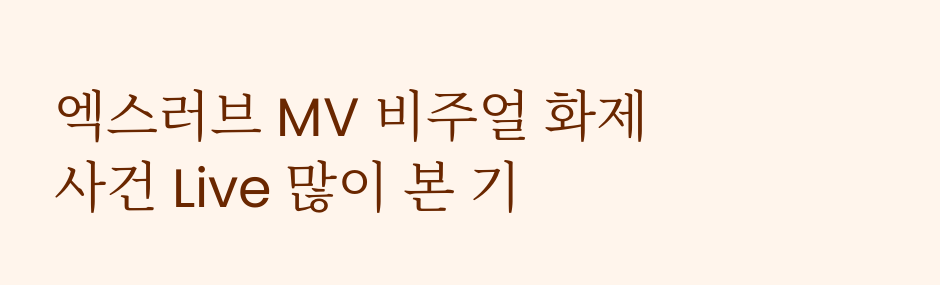엑스러브 MV 비주얼 화제
사건 Live 많이 본 기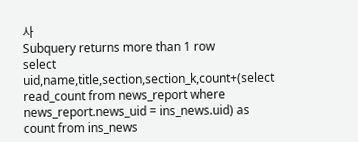사
Subquery returns more than 1 row
select uid,name,title,section,section_k,count+(select read_count from news_report where news_report.news_uid = ins_news.uid) as count from ins_news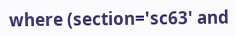where (section='sc63' and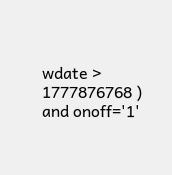wdate > 1777876768 ) and onoff='1'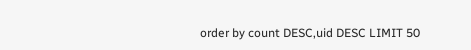order by count DESC,uid DESC LIMIT 50